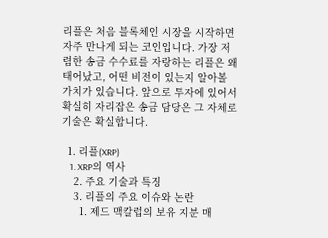리플은 처음 블록체인 시장을 시작하면 자주 만나게 되는 코인입니다. 가장 저렴한 송금 수수료를 자랑하는 리플은 왜 태어났고, 어떤 비전이 있는지 알아볼 가치가 있습니다. 앞으로 투자에 있어서 확실히 자리잡은 송금 담당은 그 자체로 기술은 확실합니다.

  1. 리플(XRP)
    1. XRP의 역사
    2. 주요 기술과 특징
    3. 리플의 주요 이슈와 논란
      1. 제드 맥칼럽의 보유 지분 매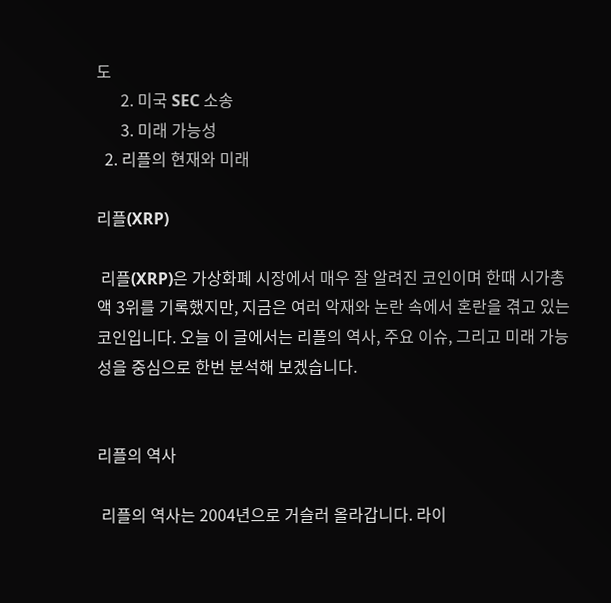도
      2. 미국 SEC 소송
      3. 미래 가능성
  2. 리플의 현재와 미래

리플(XRP)

 리플(XRP)은 가상화폐 시장에서 매우 잘 알려진 코인이며 한때 시가총액 3위를 기록했지만, 지금은 여러 악재와 논란 속에서 혼란을 겪고 있는 코인입니다. 오늘 이 글에서는 리플의 역사, 주요 이슈, 그리고 미래 가능성을 중심으로 한번 분석해 보겠습니다.


리플의 역사

 리플의 역사는 2004년으로 거슬러 올라갑니다. 라이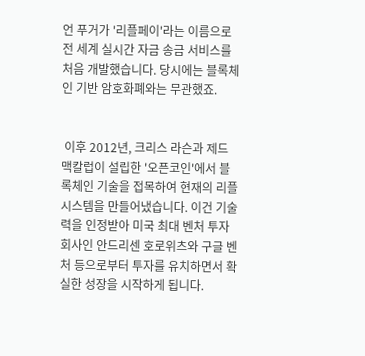언 푸거가 '리플페이'라는 이름으로 전 세계 실시간 자금 송금 서비스를 처음 개발했습니다. 당시에는 블록체인 기반 암호화폐와는 무관했죠.


 이후 2012년, 크리스 라슨과 제드 맥칼럽이 설립한 '오픈코인'에서 블록체인 기술을 접목하여 현재의 리플 시스템을 만들어냈습니다. 이건 기술력을 인정받아 미국 최대 벤처 투자회사인 안드리센 호로위츠와 구글 벤처 등으로부터 투자를 유치하면서 확실한 성장을 시작하게 됩니다.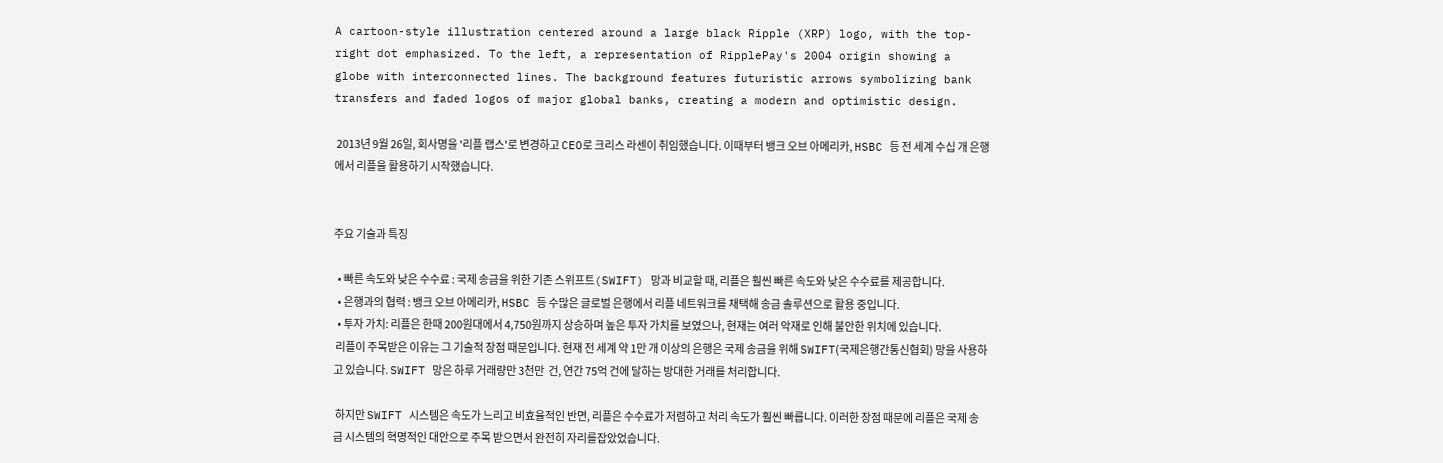A cartoon-style illustration centered around a large black Ripple (XRP) logo, with the top-right dot emphasized. To the left, a representation of RipplePay's 2004 origin showing a globe with interconnected lines. The background features futuristic arrows symbolizing bank transfers and faded logos of major global banks, creating a modern and optimistic design.

 2013년 9월 26일, 회사명을 '리플 랩스'로 변경하고 CEO로 크리스 라센이 취임했습니다. 이때부터 뱅크 오브 아메리카, HSBC 등 전 세계 수십 개 은행에서 리플을 활용하기 시작했습니다.


주요 기술과 특징

  • 빠른 속도와 낮은 수수료 : 국제 송금을 위한 기존 스위프트(SWIFT) 망과 비교할 때, 리플은 훨씬 빠른 속도와 낮은 수수료를 제공합니다.
  • 은행과의 협력 : 뱅크 오브 아메리카, HSBC 등 수많은 글로벌 은행에서 리플 네트워크를 채택해 송금 솔루션으로 활용 중입니다.
  • 투자 가치: 리플은 한때 200원대에서 4,750원까지 상승하며 높은 투자 가치를 보였으나, 현재는 여러 악재로 인해 불안한 위치에 있습니다.
 리플이 주목받은 이유는 그 기술적 장점 때문입니다. 현재 전 세계 약 1만 개 이상의 은행은 국제 송금을 위해 SWIFT(국제은행간통신협회) 망을 사용하고 있습니다. SWIFT 망은 하루 거래량만 3천만  건, 연간 75억 건에 달하는 방대한 거래를 처리합니다.

 하지만 SWIFT 시스템은 속도가 느리고 비효율적인 반면, 리플은 수수료가 저렴하고 처리 속도가 훨씬 빠릅니다. 이러한 장점 때문에 리플은 국제 송금 시스템의 혁명적인 대안으로 주목 받으면서 완전히 자리를잡았었습니다.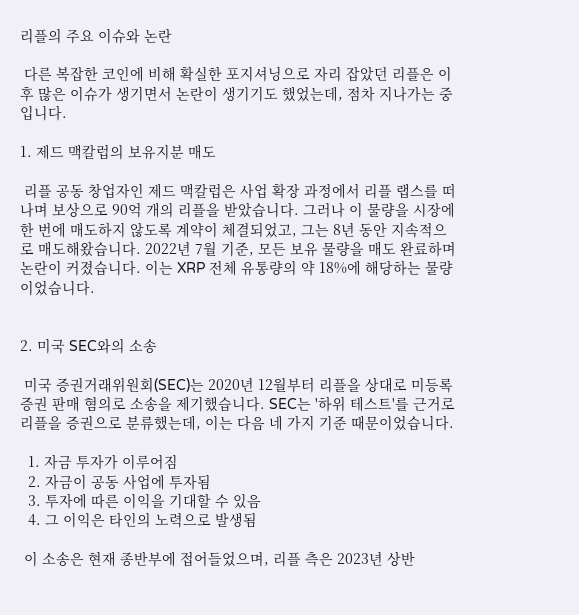리플의 주요 이슈와 논란

 다른 복잡한 코인에 비해 확실한 포지셔닝으로 자리 잡았던 리플은 이후 많은 이슈가 생기면서 논란이 생기기도 했었는데, 점차 지나가는 중입니다.

1. 제드 맥칼럽의 보유지분 매도

 리플 공동 창업자인 제드 맥칼럽은 사업 확장 과정에서 리플 랩스를 떠나며 보상으로 90억 개의 리플을 받았습니다. 그러나 이 물량을 시장에 한 번에 매도하지 않도록 계약이 체결되었고, 그는 8년 동안 지속적으로 매도해왔습니다. 2022년 7월 기준, 모든 보유 물량을 매도 완료하며 논란이 커졌습니다. 이는 XRP 전체 유통량의 약 18%에 해당하는 물량이었습니다.


2. 미국 SEC와의 소송

 미국 증권거래위원회(SEC)는 2020년 12월부터 리플을 상대로 미등록 증권 판매 혐의로 소송을 제기했습니다. SEC는 '하위 테스트'를 근거로 리플을 증권으로 분류했는데, 이는 다음 네 가지 기준 때문이었습니다.

  1. 자금 투자가 이루어짐
  2. 자금이 공동 사업에 투자됨
  3. 투자에 따른 이익을 기대할 수 있음
  4. 그 이익은 타인의 노력으로 발생됨

 이 소송은 현재 종반부에 접어들었으며, 리플 측은 2023년 상반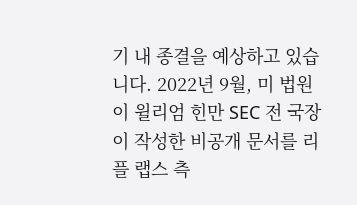기 내 종결을 예상하고 있습니다. 2022년 9월, 미 법원이 윌리엄 힌만 SEC 전 국장이 작성한 비공개 문서를 리플 랩스 측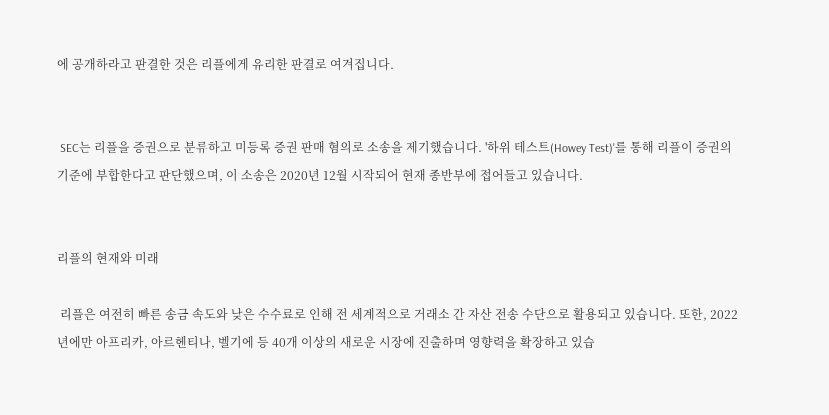에 공개하라고 판결한 것은 리플에게 유리한 판결로 여겨집니다.


 SEC는 리플을 증권으로 분류하고 미등록 증권 판매 혐의로 소송을 제기했습니다. '하위 테스트(Howey Test)'를 통해 리플이 증권의 기준에 부합한다고 판단했으며, 이 소송은 2020년 12월 시작되어 현재 종반부에 접어들고 있습니다.


리플의 현재와 미래

 리플은 여전히 빠른 송금 속도와 낮은 수수료로 인해 전 세계적으로 거래소 간 자산 전송 수단으로 활용되고 있습니다. 또한, 2022년에만 아프리카, 아르헨티나, 벨기에 등 40개 이상의 새로운 시장에 진출하며 영향력을 확장하고 있습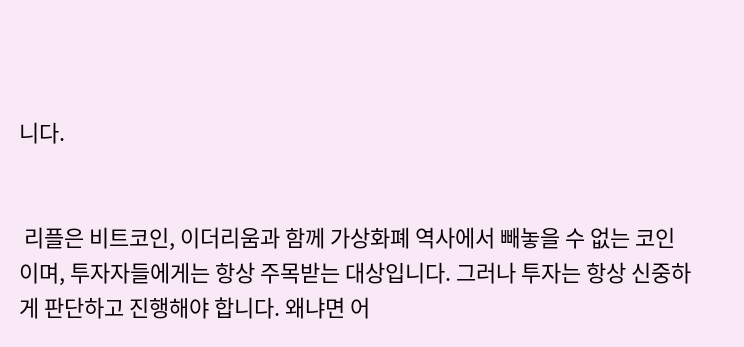니다.


 리플은 비트코인, 이더리움과 함께 가상화폐 역사에서 빼놓을 수 없는 코인이며, 투자자들에게는 항상 주목받는 대상입니다. 그러나 투자는 항상 신중하게 판단하고 진행해야 합니다. 왜냐면 어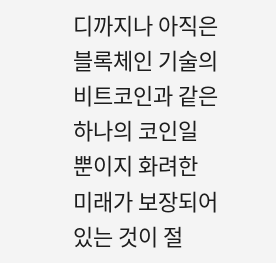디까지나 아직은 블록체인 기술의 비트코인과 같은 하나의 코인일 뿐이지 화려한 미래가 보장되어있는 것이 절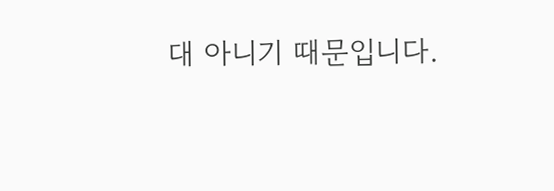대 아니기 때문입니다.